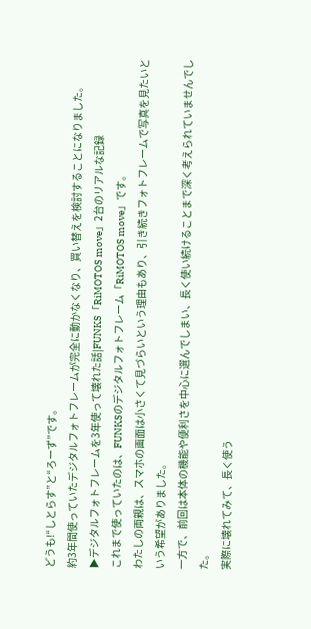どうも!“しとらす”と“ろーず”です。
約3年間使っていたデジタルフォトフレームが完全に動かなくなり、買い替えを検討することになりました。
▶デジタルフォトフレームを3年使って壊れた話|FUNKS「RiMOTOS move」2台のリアルな記録
これまで使っていたのは、FUNKSのデジタルフォトフレーム「RiMOTOS move」です。
わたしの両親は、スマホの画面は小さくて見づらいという理由もあり、引き続きフォトフレームで写真を見たいという希望がありました。
一方で、前回は本体の機能や便利さを中心に選んでしまい、長く使い続けることまで深く考えられていませんでした。
実際に壊れてみて、長く使う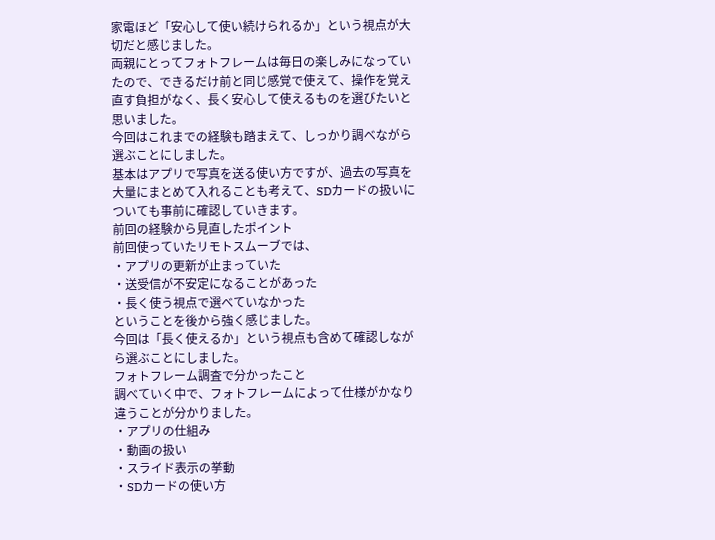家電ほど「安心して使い続けられるか」という視点が大切だと感じました。
両親にとってフォトフレームは毎日の楽しみになっていたので、できるだけ前と同じ感覚で使えて、操作を覚え直す負担がなく、長く安心して使えるものを選びたいと思いました。
今回はこれまでの経験も踏まえて、しっかり調べながら選ぶことにしました。
基本はアプリで写真を送る使い方ですが、過去の写真を大量にまとめて入れることも考えて、SDカードの扱いについても事前に確認していきます。
前回の経験から見直したポイント
前回使っていたリモトスムーブでは、
・アプリの更新が止まっていた
・送受信が不安定になることがあった
・長く使う視点で選べていなかった
ということを後から強く感じました。
今回は「長く使えるか」という視点も含めて確認しながら選ぶことにしました。
フォトフレーム調査で分かったこと
調べていく中で、フォトフレームによって仕様がかなり違うことが分かりました。
・アプリの仕組み
・動画の扱い
・スライド表示の挙動
・SDカードの使い方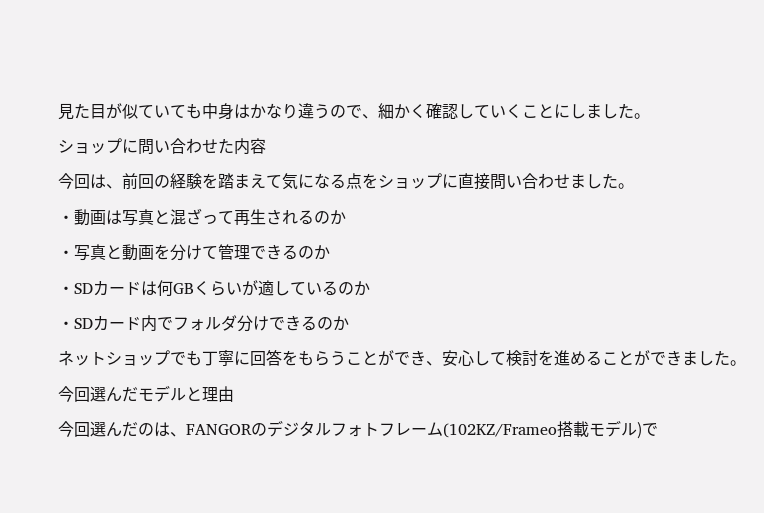見た目が似ていても中身はかなり違うので、細かく確認していくことにしました。
ショップに問い合わせた内容
今回は、前回の経験を踏まえて気になる点をショップに直接問い合わせました。
・動画は写真と混ざって再生されるのか
・写真と動画を分けて管理できるのか
・SDカードは何GBくらいが適しているのか
・SDカード内でフォルダ分けできるのか
ネットショップでも丁寧に回答をもらうことができ、安心して検討を進めることができました。
今回選んだモデルと理由
今回選んだのは、FANGORのデジタルフォトフレーム(102KZ/Frameo搭載モデル)で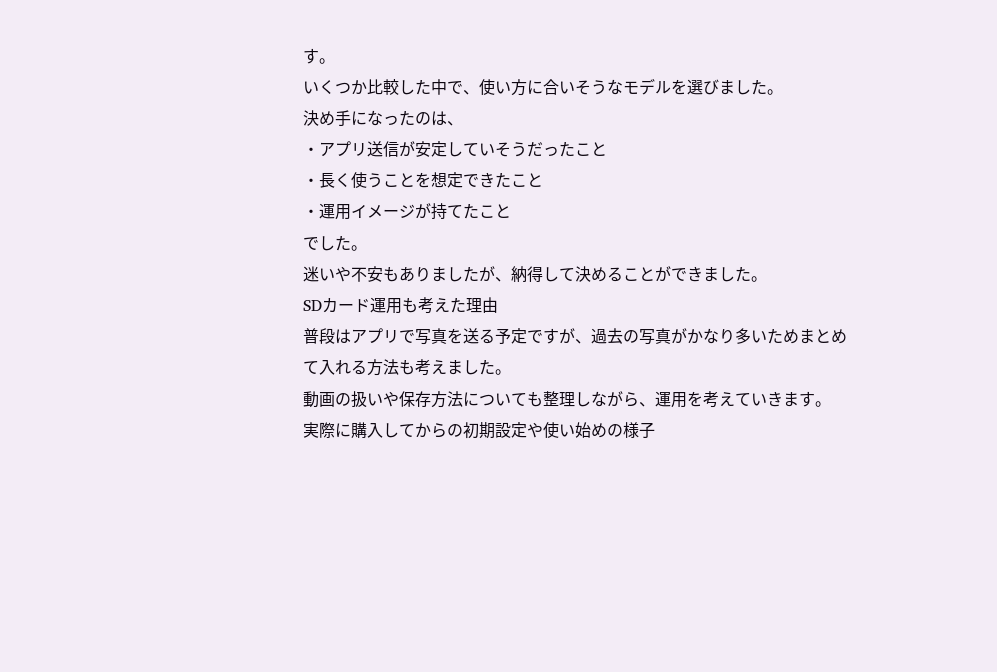す。
いくつか比較した中で、使い方に合いそうなモデルを選びました。
決め手になったのは、
・アプリ送信が安定していそうだったこと
・長く使うことを想定できたこと
・運用イメージが持てたこと
でした。
迷いや不安もありましたが、納得して決めることができました。
SDカード運用も考えた理由
普段はアプリで写真を送る予定ですが、過去の写真がかなり多いためまとめて入れる方法も考えました。
動画の扱いや保存方法についても整理しながら、運用を考えていきます。
実際に購入してからの初期設定や使い始めの様子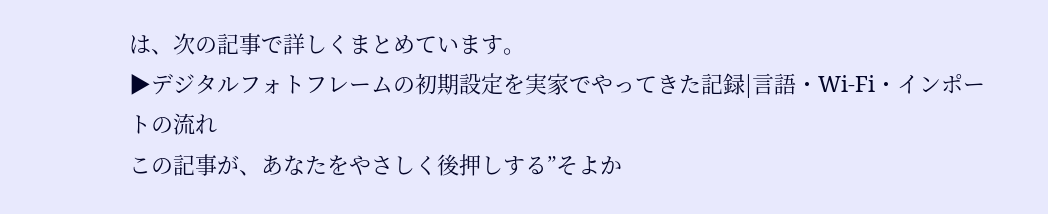は、次の記事で詳しくまとめています。
▶デジタルフォトフレームの初期設定を実家でやってきた記録|言語・Wi-Fi・インポートの流れ
この記事が、あなたをやさしく後押しする”そよか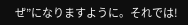ぜ”になりますように。それでは!